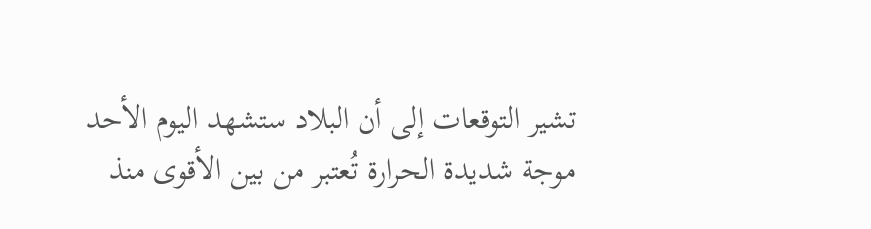تشير التوقعات إلى أن البلاد ستشهد اليوم الأحد موجة شديدة الحرارة تُعتبر من بين الأقوى منذ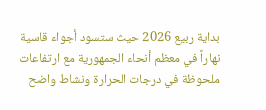بداية ربيع 2026 حيث ستسود أجواء قاسية نهاراً في معظم أنحاء الجمهورية مع ارتفاعات ملحوظة في درجات الحرارة ونشاط واضح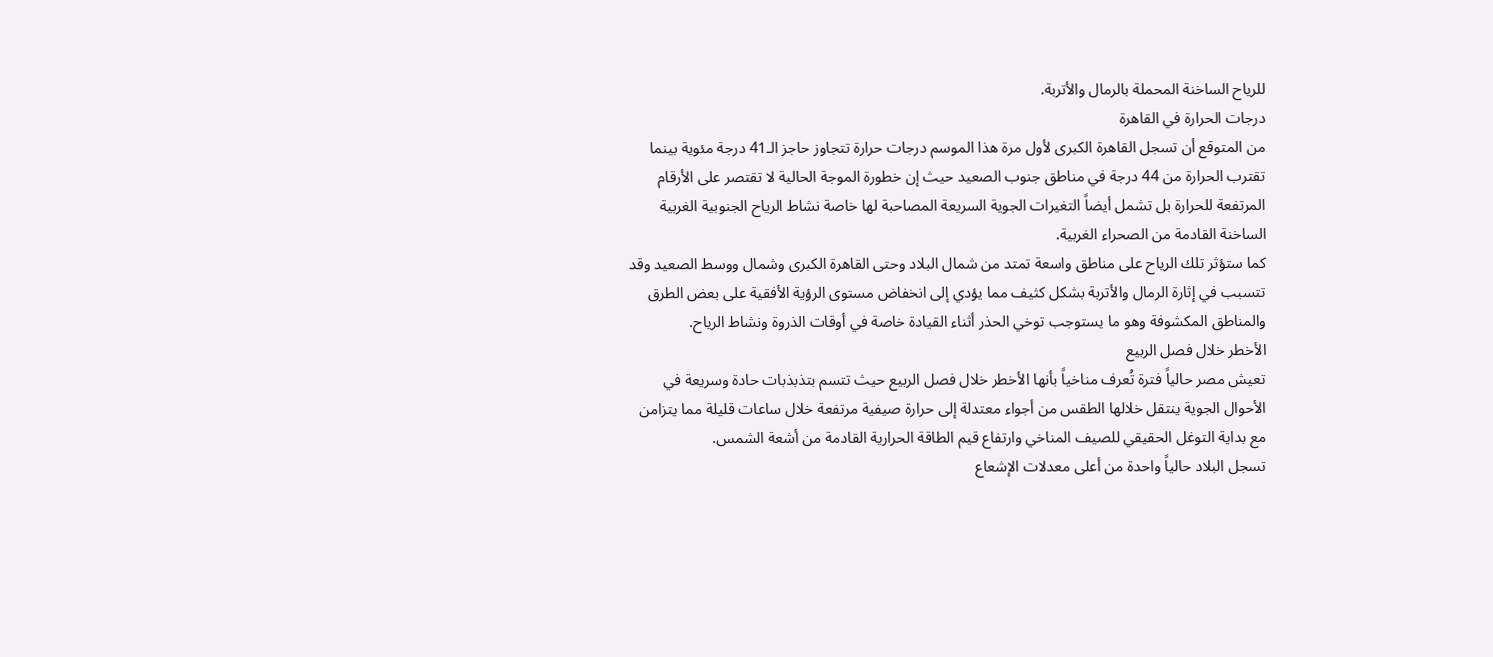للرياح الساخنة المحملة بالرمال والأتربة.
درجات الحرارة في القاهرة
من المتوقع أن تسجل القاهرة الكبرى لأول مرة هذا الموسم درجات حرارة تتجاوز حاجز الـ41 درجة مئوية بينما تقترب الحرارة من 44 درجة في مناطق جنوب الصعيد حيث إن خطورة الموجة الحالية لا تقتصر على الأرقام المرتفعة للحرارة بل تشمل أيضاً التغيرات الجوية السريعة المصاحبة لها خاصة نشاط الرياح الجنوبية الغربية الساخنة القادمة من الصحراء الغربية.
كما ستؤثر تلك الرياح على مناطق واسعة تمتد من شمال البلاد وحتى القاهرة الكبرى وشمال ووسط الصعيد وقد تتسبب في إثارة الرمال والأتربة بشكل كثيف مما يؤدي إلى انخفاض مستوى الرؤية الأفقية على بعض الطرق والمناطق المكشوفة وهو ما يستوجب توخي الحذر أثناء القيادة خاصة في أوقات الذروة ونشاط الرياح.
الأخطر خلال فصل الربيع
تعيش مصر حالياً فترة تُعرف مناخياً بأنها الأخطر خلال فصل الربيع حيث تتسم بتذبذبات حادة وسريعة في الأحوال الجوية ينتقل خلالها الطقس من أجواء معتدلة إلى حرارة صيفية مرتفعة خلال ساعات قليلة مما يتزامن مع بداية التوغل الحقيقي للصيف المناخي وارتفاع قيم الطاقة الحرارية القادمة من أشعة الشمس.
تسجل البلاد حالياً واحدة من أعلى معدلات الإشعاع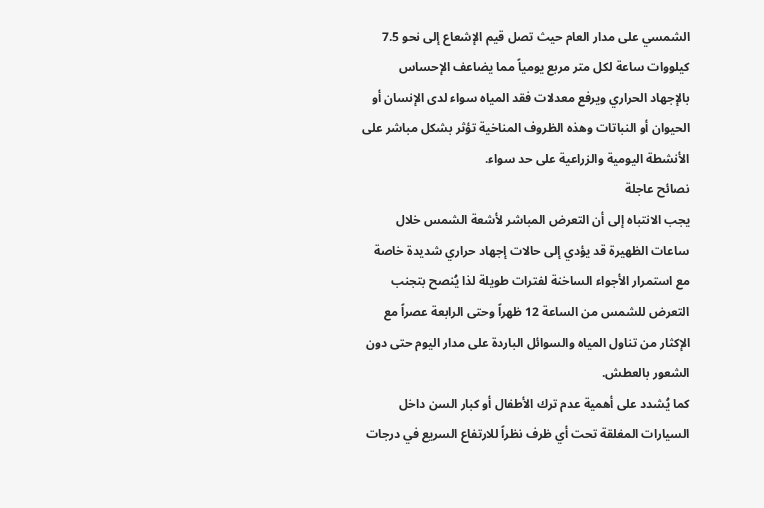الشمسي على مدار العام حيث تصل قيم الإشعاع إلى نحو 7.5 كيلووات ساعة لكل متر مربع يومياً مما يضاعف الإحساس بالإجهاد الحراري ويرفع معدلات فقد المياه سواء لدى الإنسان أو الحيوان أو النباتات وهذه الظروف المناخية تؤثر بشكل مباشر على الأنشطة اليومية والزراعية على حد سواء.
نصائح عاجلة
يجب الانتباه إلى أن التعرض المباشر لأشعة الشمس خلال ساعات الظهيرة قد يؤدي إلى حالات إجهاد حراري شديدة خاصة مع استمرار الأجواء الساخنة لفترات طويلة لذا يُنصح بتجنب التعرض للشمس من الساعة 12 ظهراً وحتى الرابعة عصراً مع الإكثار من تناول المياه والسوائل الباردة على مدار اليوم حتى دون الشعور بالعطش.
كما يُشدد على أهمية عدم ترك الأطفال أو كبار السن داخل السيارات المغلقة تحت أي ظرف نظراً للارتفاع السريع في درجات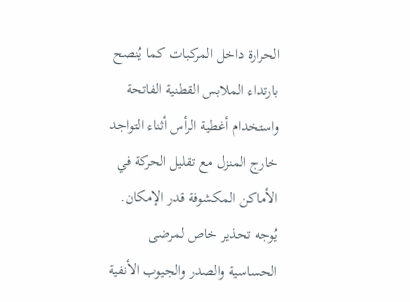الحرارة داخل المركبات كما يُنصح بارتداء الملابس القطنية الفاتحة واستخدام أغطية الرأس أثناء التواجد خارج المنزل مع تقليل الحركة في الأماكن المكشوفة قدر الإمكان.
يُوجه تحذير خاص لمرضى الحساسية والصدر والجيوب الأنفية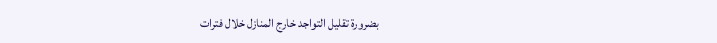بضرورة تقليل التواجد خارج المنازل خلال فترات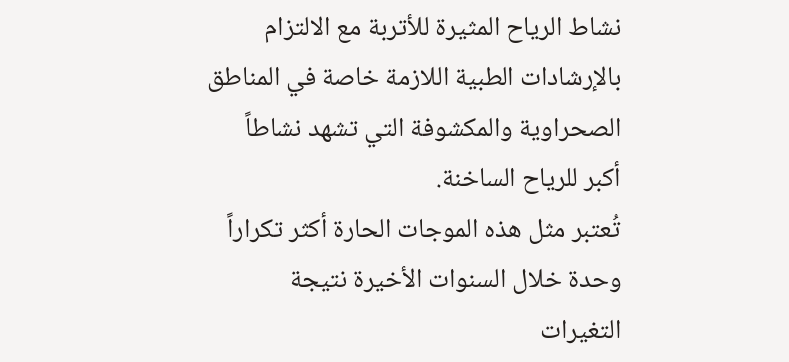نشاط الرياح المثيرة للأتربة مع الالتزام بالإرشادات الطبية اللازمة خاصة في المناطق الصحراوية والمكشوفة التي تشهد نشاطاً أكبر للرياح الساخنة.
تُعتبر مثل هذه الموجات الحارة أكثر تكراراً وحدة خلال السنوات الأخيرة نتيجة التغيرات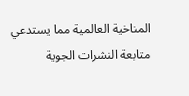المناخية العالمية مما يستدعي متابعة النشرات الجوية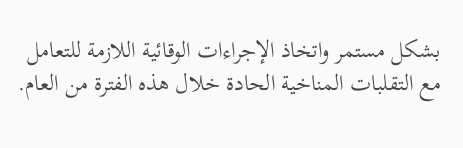بشكل مستمر واتخاذ الإجراءات الوقائية اللازمة للتعامل مع التقلبات المناخية الحادة خلال هذه الفترة من العام.